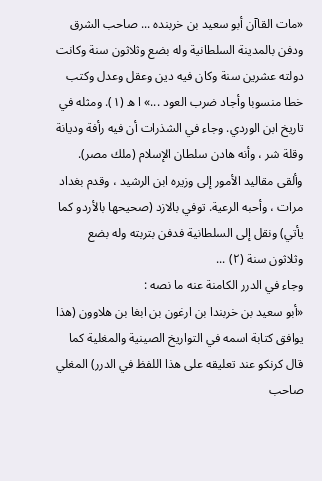«مات القاآن أبو سعيد بن خربنده ... صاحب الشرق ودفن بالمدينة السلطانية وله بضع وثلاثون سنة وكانت دولته عشرين سنة وكان فيه دين وعقل وعدل وكتب خطا منسوبا وأجاد ضرب العود ...» ا ه (١). ومثله في تاريخ ابن الوردي. وجاء في الشذرات أن فيه رأفة وديانة وقلة شر ، وأنه هادن سلطان الإسلام (ملك مصر). وألقى مقاليد الأمور إلى وزيره ابن الرشيد ، وقدم بغداد مرات ، وأحبه الرعية. توفي بالازد (صحيحها بالأردو كما يأتي) ونقل إلى السلطانية فدفن بتربته وله بضع وثلاثون سنة (٢) ...
وجاء في الدرر الكامنة عنه ما نصه :
«أبو سعيد بن خربندا بن ارغون بن ابغا بن هلاوون (هذا يوافق كتابة اسمه في التواريخ الصينية والمغلية كما قال كرنكو عند تعليقه على هذا اللفظ في الدرر) المغلي صاحب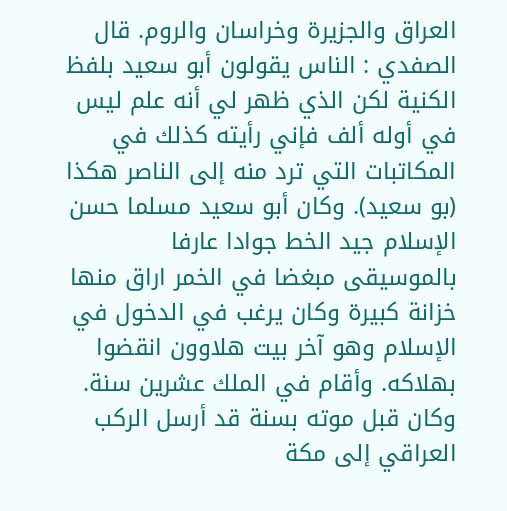العراق والجزيرة وخراسان والروم. قال الصفدي : الناس يقولون أبو سعيد بلفظ الكنية لكن الذي ظهر لي أنه علم ليس في أوله ألف فإني رأيته كذلك في المكاتبات التي ترد منه إلى الناصر هكذا (بو سعيد). وكان أبو سعيد مسلما حسن الإسلام جيد الخط جوادا عارفا بالموسيقى مبغضا في الخمر اراق منها خزانة كبيرة وكان يرغب في الدخول في الإسلام وهو آخر بيت هلاوون انقضوا بهلاكه. وأقام في الملك عشرين سنة. وكان قبل موته بسنة قد أرسل الركب العراقي إلى مكة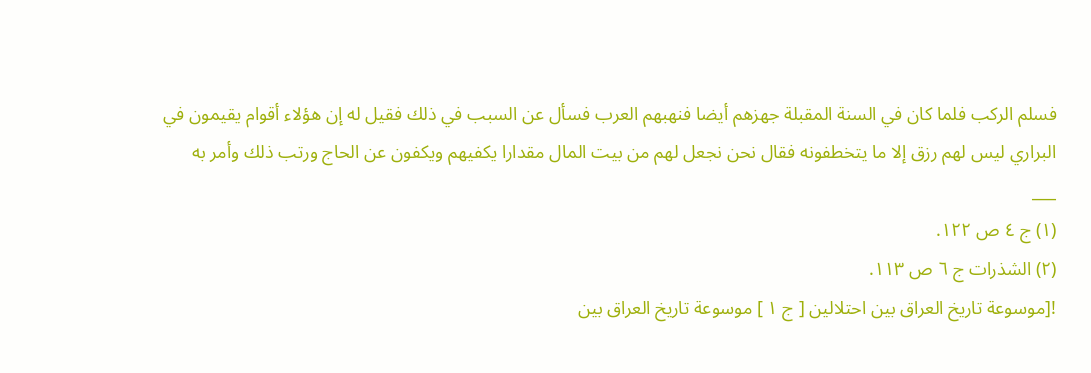فسلم الركب فلما كان في السنة المقبلة جهزهم أيضا فنهبهم العرب فسأل عن السبب في ذلك فقيل له إن هؤلاء أقوام يقيمون في البراري ليس لهم رزق إلا ما يتخطفونه فقال نحن نجعل لهم من بيت المال مقدارا يكفيهم ويكفون عن الحاج ورتب ذلك وأمر به
___
(١) ج ٤ ص ١٢٢.
(٢) الشذرات ج ٦ ص ١١٣.
![موسوعة تاريخ العراق بين احتلالين [ ج ١ ] موسوعة تاريخ العراق بين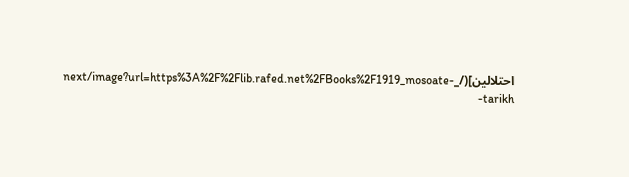احتلالين](/_next/image?url=https%3A%2F%2Flib.rafed.net%2FBooks%2F1919_mosoate-tarikh-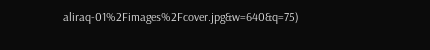aliraq-01%2Fimages%2Fcover.jpg&w=640&q=75)